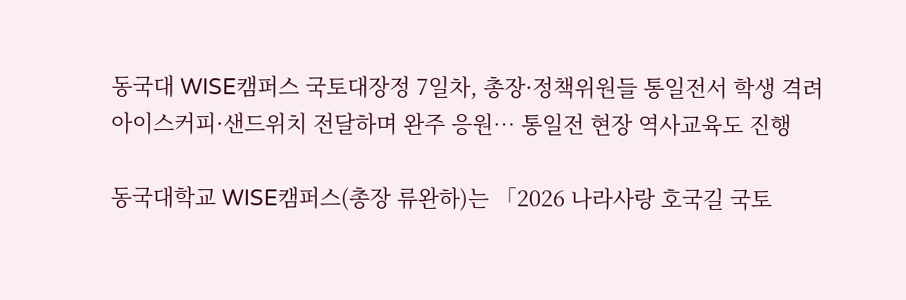동국대 WISE캠퍼스 국토대장정 7일차, 총장·정책위원들 통일전서 학생 격려
아이스커피·샌드위치 전달하며 완주 응원… 통일전 현장 역사교육도 진행

동국대학교 WISE캠퍼스(총장 류완하)는 「2026 나라사랑 호국길 국토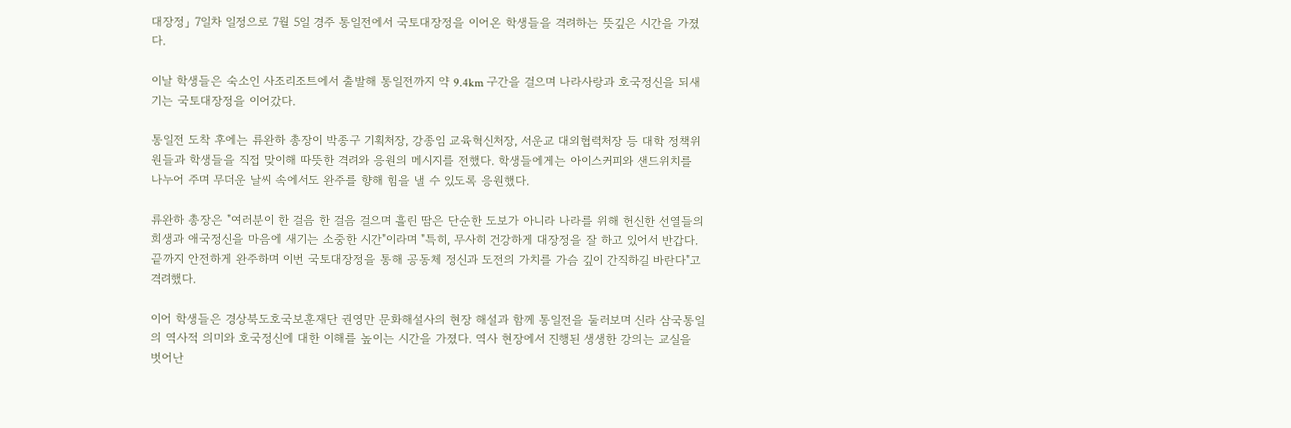대장정」 7일차 일정으로 7월 5일 경주 통일전에서 국토대장정을 이어온 학생들을 격려하는 뜻깊은 시간을 가졌다.

이날 학생들은 숙소인 사조리조트에서 출발해 통일전까지 약 9.4km 구간을 걸으며 나라사랑과 호국정신을 되새기는 국토대장정을 이어갔다.

통일전 도착 후에는 류완하 총장이 박종구 기획처장, 강종임 교육혁신처장, 서운교 대외협력처장 등 대학 정책위원들과 학생들을 직접 맞이해 따뜻한 격려와 응원의 메시지를 전했다. 학생들에게는 아이스커피와 샌드위치를 나누어 주며 무더운 날씨 속에서도 완주를 향해 힘을 낼 수 있도록 응원했다.

류완하 총장은 "여러분이 한 걸음 한 걸음 걸으며 흘린 땀은 단순한 도보가 아니라 나라를 위해 헌신한 선열들의 희생과 애국정신을 마음에 새기는 소중한 시간"이라며 "특히, 무사히 건강하게 대장정을 잘 하고 있어서 반갑다. 끝까지 안전하게 완주하며 이번 국토대장정을 통해 공동체 정신과 도전의 가치를 가슴 깊이 간직하길 바란다"고 격려했다.

이어 학생들은 경상북도호국보훈재단 권영만 문화해설사의 현장 해설과 함께 통일전을 둘러보며 신라 삼국통일의 역사적 의미와 호국정신에 대한 이해를 높이는 시간을 가졌다. 역사 현장에서 진행된 생생한 강의는 교실을 벗어난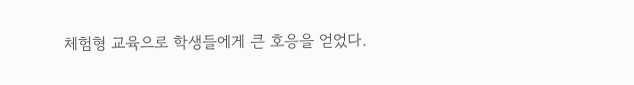체험형 교육으로 학생들에게 큰 호응을 얻었다.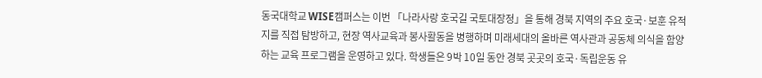동국대학교 WISE캠퍼스는 이번 「나라사랑 호국길 국토대장정」을 통해 경북 지역의 주요 호국·보훈 유적지를 직접 탐방하고, 현장 역사교육과 봉사활동을 병행하며 미래세대의 올바른 역사관과 공동체 의식을 함양하는 교육 프로그램을 운영하고 있다. 학생들은 9박 10일 동안 경북 곳곳의 호국·독립운동 유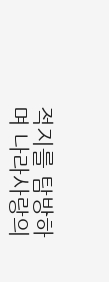적지를 탐방하며 나라사랑의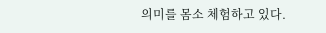의미를 몸소 체험하고 있다.